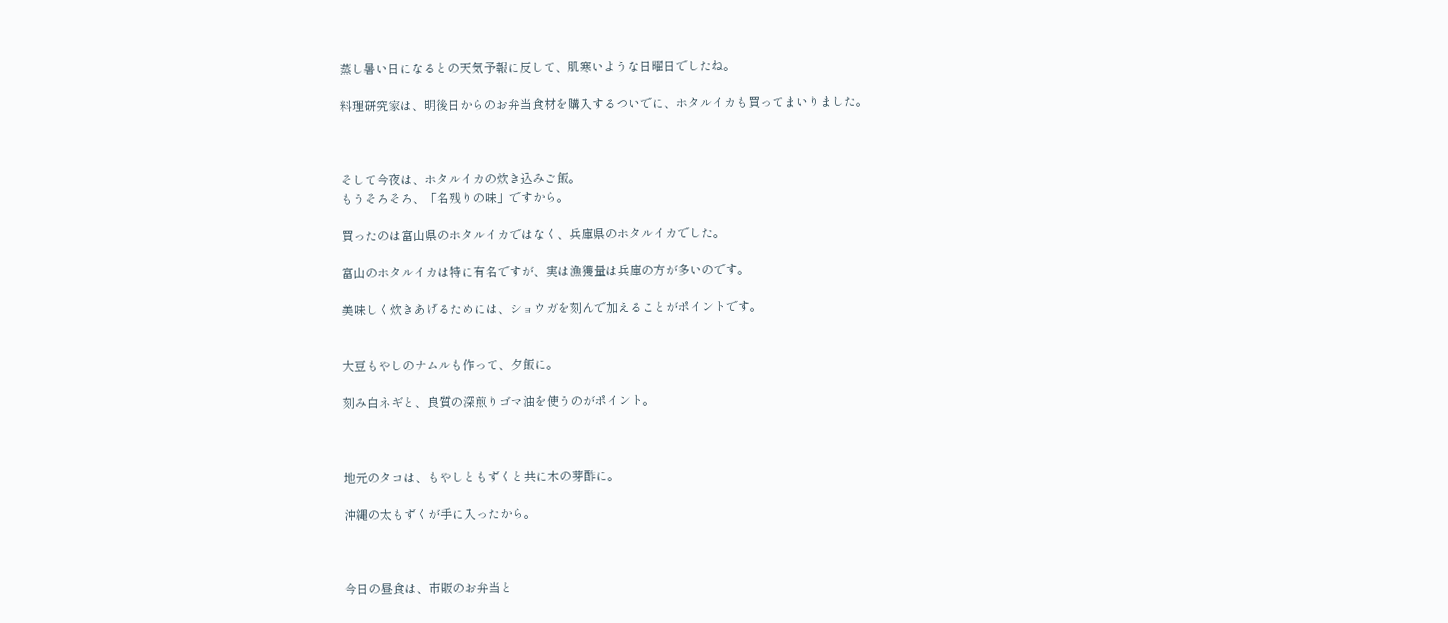蒸し暑い日になるとの天気予報に反して、肌寒いような日曜日でしたね。

料理研究家は、明後日からのお弁当食材を購入するついでに、ホタルイカも買ってまいりました。



そして今夜は、ホタルイカの炊き込みご飯。
もうそろそろ、「名残りの味」ですから。

買ったのは富山県のホタルイカではなく、兵庫県のホタルイカでした。

富山のホタルイカは特に有名ですが、実は漁獲量は兵庫の方が多いのです。

美味しく炊きあげるためには、ショウガを刻んで加えることがポイントです。


大豆もやしのナムルも作って、夕飯に。

刻み白ネギと、良質の深煎りゴマ油を使うのがポイント。



地元のタコは、もやしともずくと共に木の芽酢に。

沖縄の太もずくが手に入ったから。



今日の昼食は、市販のお弁当と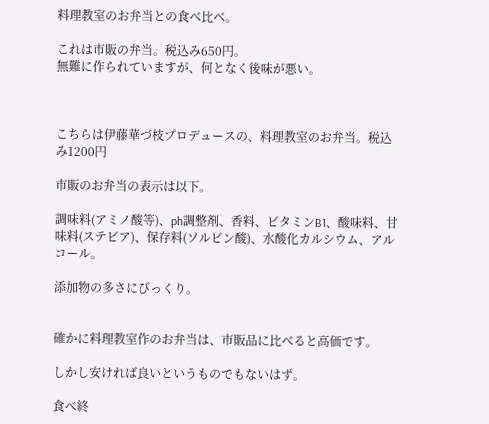料理教室のお弁当との食べ比べ。

これは市販の弁当。税込み650円。
無難に作られていますが、何となく後味が悪い。



こちらは伊藤華づ枝プロデュースの、料理教室のお弁当。税込み1200円

市販のお弁当の表示は以下。

調味料(アミノ酸等)、ph調整剤、香料、ビタミンB1、酸味料、甘味料(ステビア)、保存料(ソルビン酸)、水酸化カルシウム、アルコール。

添加物の多さにびっくり。


確かに料理教室作のお弁当は、市販品に比べると高価です。

しかし安ければ良いというものでもないはず。

食べ終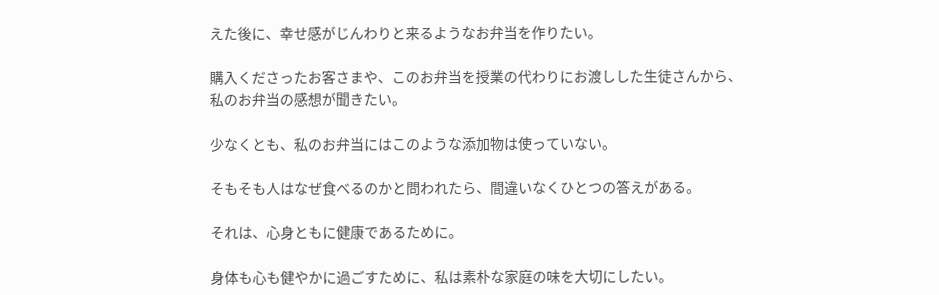えた後に、幸せ感がじんわりと来るようなお弁当を作りたい。

購入くださったお客さまや、このお弁当を授業の代わりにお渡しした生徒さんから、私のお弁当の感想が聞きたい。

少なくとも、私のお弁当にはこのような添加物は使っていない。

そもそも人はなぜ食べるのかと問われたら、間違いなくひとつの答えがある。

それは、心身ともに健康であるために。

身体も心も健やかに過ごすために、私は素朴な家庭の味を大切にしたい。